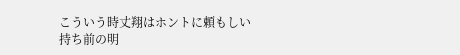こういう時丈翔はホントに頼もしい
持ち前の明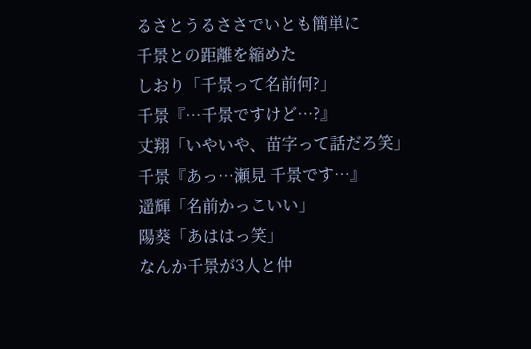るさとうるささでいとも簡単に
千景との距離を縮めた
しおり「千景って名前何?」
千景『…千景ですけど…?』
丈翔「いやいや、苗字って話だろ笑」
千景『あっ…瀬見 千景です…』
遥輝「名前かっこいい」
陽葵「あははっ笑」
なんか千景が3人と仲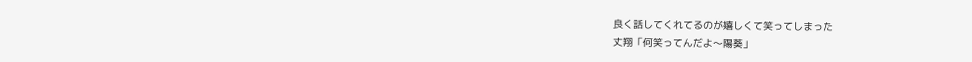良く話してくれてるのが嬉しくて笑ってしまった
丈翔「何笑ってんだよ〜陽葵」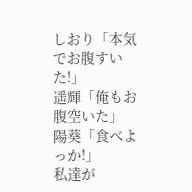しおり「本気でお腹すいた!」
遥輝「俺もお腹空いた」
陽葵「食べよっか!」
私達が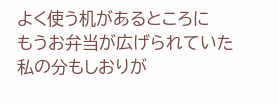よく使う机があるところに
もうお弁当が広げられていた
私の分もしおりが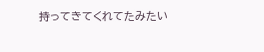持ってきてくれてたみたい